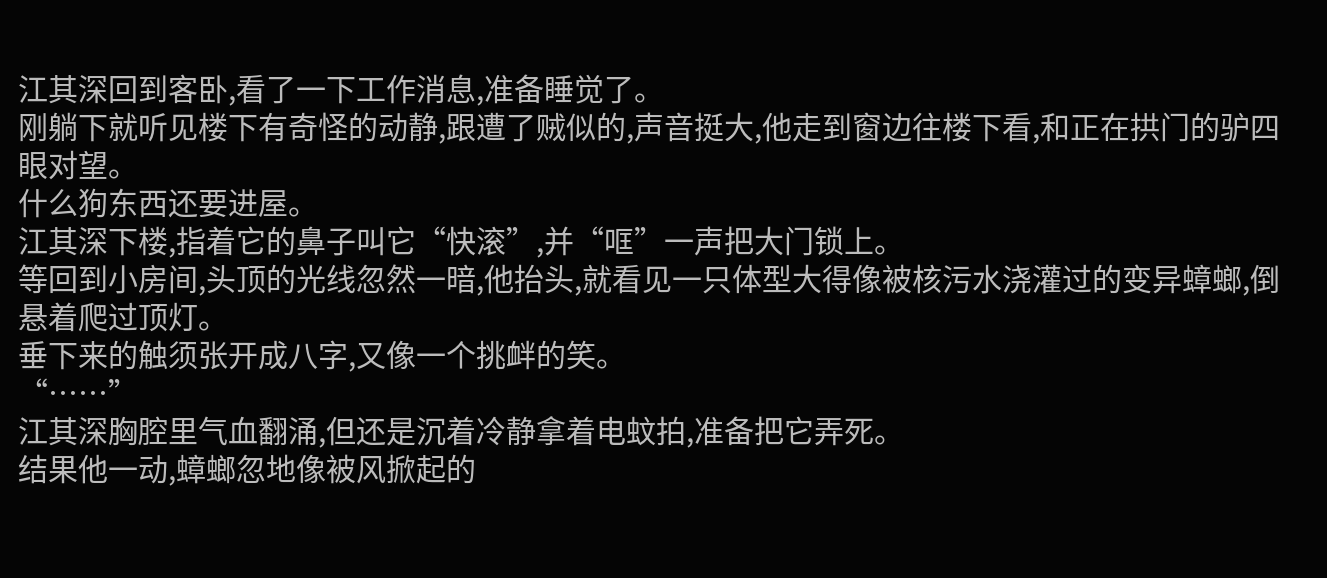江其深回到客卧,看了一下工作消息,准备睡觉了。
刚躺下就听见楼下有奇怪的动静,跟遭了贼似的,声音挺大,他走到窗边往楼下看,和正在拱门的驴四眼对望。
什么狗东西还要进屋。
江其深下楼,指着它的鼻子叫它“快滚”,并“哐”一声把大门锁上。
等回到小房间,头顶的光线忽然一暗,他抬头,就看见一只体型大得像被核污水浇灌过的变异蟑螂,倒悬着爬过顶灯。
垂下来的触须张开成八字,又像一个挑衅的笑。
“……”
江其深胸腔里气血翻涌,但还是沉着冷静拿着电蚊拍,准备把它弄死。
结果他一动,蟑螂忽地像被风掀起的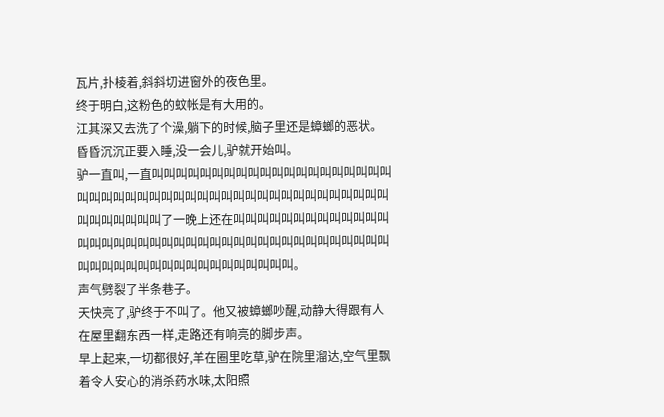瓦片,扑棱着,斜斜切进窗外的夜色里。
终于明白,这粉色的蚊帐是有大用的。
江其深又去洗了个澡,躺下的时候,脑子里还是蟑螂的恶状。
昏昏沉沉正要入睡,没一会儿,驴就开始叫。
驴一直叫,一直叫叫叫叫叫叫叫叫叫叫叫叫叫叫叫叫叫叫叫叫叫叫叫叫叫叫叫叫叫叫叫叫叫叫叫叫叫叫叫叫叫叫叫叫叫叫叫叫叫叫叫叫叫了一晚上还在叫叫叫叫叫叫叫叫叫叫叫叫叫叫叫叫叫叫叫叫叫叫叫叫叫叫叫叫叫叫叫叫叫叫叫叫叫叫叫叫叫叫叫叫叫叫叫叫叫叫叫叫叫叫叫叫叫。
声气劈裂了半条巷子。
天快亮了,驴终于不叫了。他又被蟑螂吵醒,动静大得跟有人在屋里翻东西一样,走路还有响亮的脚步声。
早上起来,一切都很好,羊在圈里吃草,驴在院里溜达,空气里飘着令人安心的消杀药水味,太阳照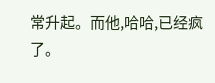常升起。而他,哈哈,已经疯了。